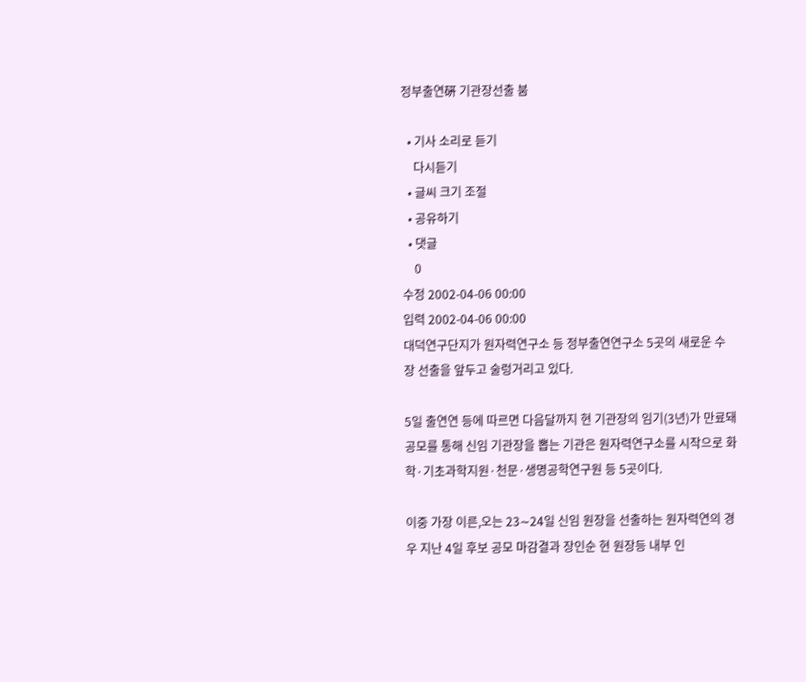정부출연硏 기관장선출 붐

  • 기사 소리로 듣기
    다시듣기
  • 글씨 크기 조절
  • 공유하기
  • 댓글
    0
수정 2002-04-06 00:00
입력 2002-04-06 00:00
대덕연구단지가 원자력연구소 등 정부출연연구소 5곳의 새로운 수장 선출을 앞두고 술렁거리고 있다.

5일 출연연 등에 따르면 다음달까지 현 기관장의 임기(3년)가 만료돼 공모를 통해 신임 기관장을 뽑는 기관은 원자력연구소를 시작으로 화학·기초과학지원·천문·생명공학연구원 등 5곳이다.

이중 가장 이른,오는 23∼24일 신임 원장을 선출하는 원자력연의 경우 지난 4일 후보 공모 마감결과 장인순 현 원장등 내부 인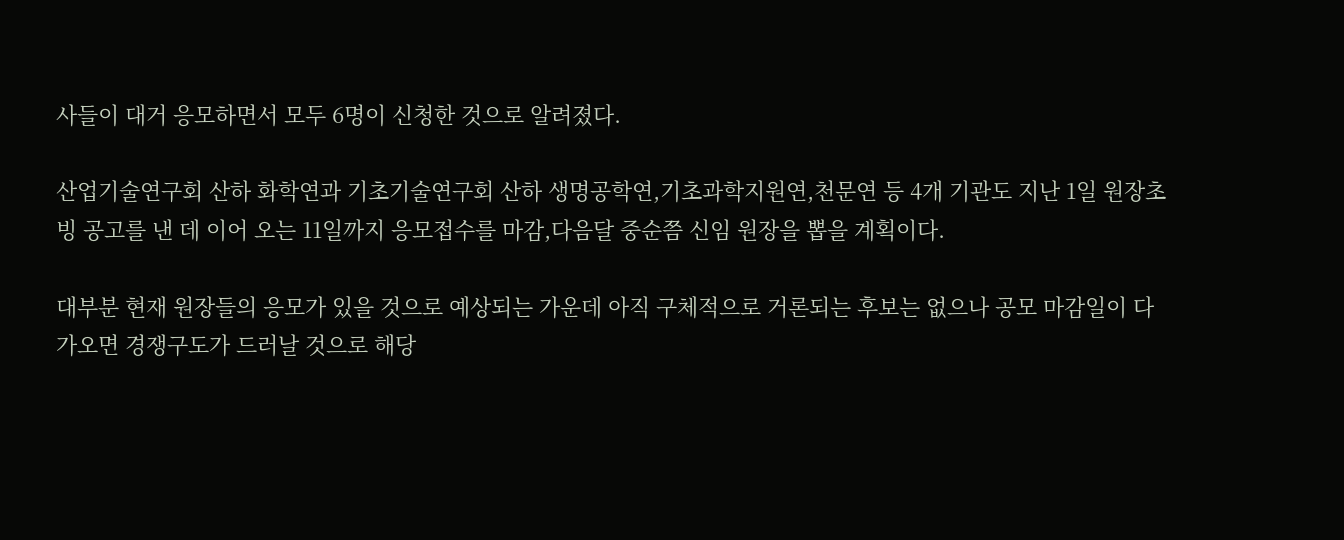사들이 대거 응모하면서 모두 6명이 신청한 것으로 알려졌다.

산업기술연구회 산하 화학연과 기초기술연구회 산하 생명공학연,기초과학지원연,천문연 등 4개 기관도 지난 1일 원장초빙 공고를 낸 데 이어 오는 11일까지 응모접수를 마감,다음달 중순쯤 신임 원장을 뽑을 계획이다.

대부분 현재 원장들의 응모가 있을 것으로 예상되는 가운데 아직 구체적으로 거론되는 후보는 없으나 공모 마감일이 다가오면 경쟁구도가 드러날 것으로 해당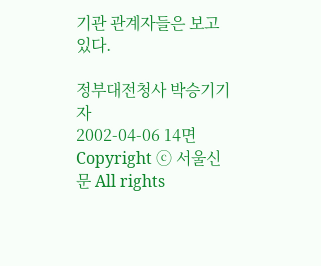기관 관계자들은 보고 있다.

정부대전청사 박승기기자
2002-04-06 14면
Copyright ⓒ 서울신문 All rights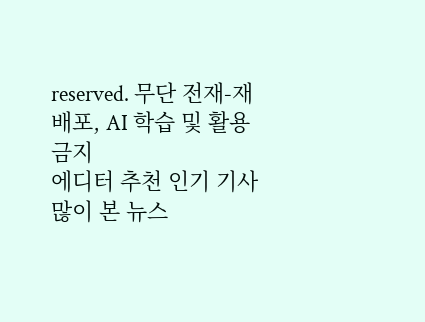reserved. 무단 전재-재배포, AI 학습 및 활용 금지
에디터 추천 인기 기사
많이 본 뉴스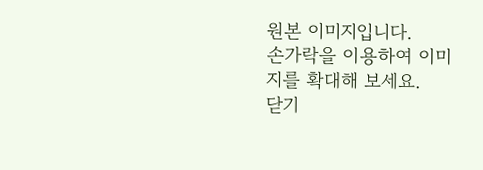원본 이미지입니다.
손가락을 이용하여 이미지를 확대해 보세요.
닫기